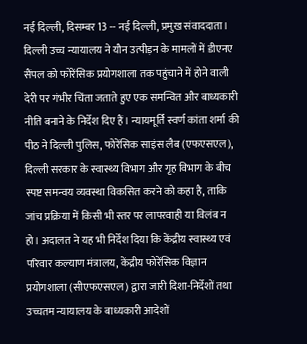नई दिल्ली, दिसम्बर 13 -- नई दिल्ली, प्रमुख संवाददाता। दिल्ली उच्च न्यायालय ने यौन उत्पीड़न के मामलों में डीएनए सैंपल को फोरेंसिक प्रयोगशाला तक पहुंचाने में होने वाली देरी पर गंभीर चिंता जताते हुए एक समन्वित और बाध्यकारी नीति बनाने के निर्देश दिए हैं। न्यायमूर्ति स्वर्ण कांता शर्मा की पीठ ने दिल्ली पुलिस, फोरेंसिक साइंस लैब (एफएसएल), दिल्ली सरकार के स्वास्थ्य विभाग और गृह विभाग के बीच स्पष्ट समन्वय व्यवस्था विकसित करने को कहा है, ताकि जांच प्रक्रिया में किसी भी स्तर पर लापरवाही या विलंब न हो। अदालत ने यह भी निर्देश दिया कि केंद्रीय स्वास्थ्य एवं परिवार कल्याण मंत्रालय, केंद्रीय फोरेंसिक विज्ञान प्रयोगशाला (सीएफएसएल) द्वारा जारी दिशा-निर्देशों तथा उच्चतम न्यायालय के बाध्यकारी आदेशों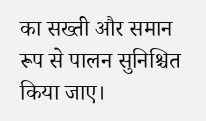का सख्ती और समान रूप से पालन सुनिश्चित किया जाए।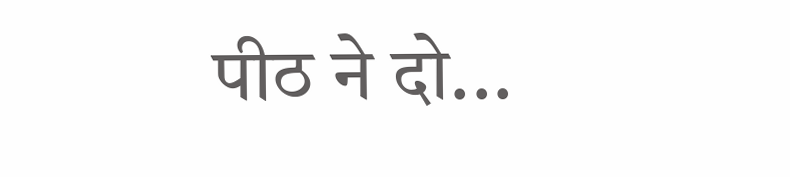पीठ ने दो...